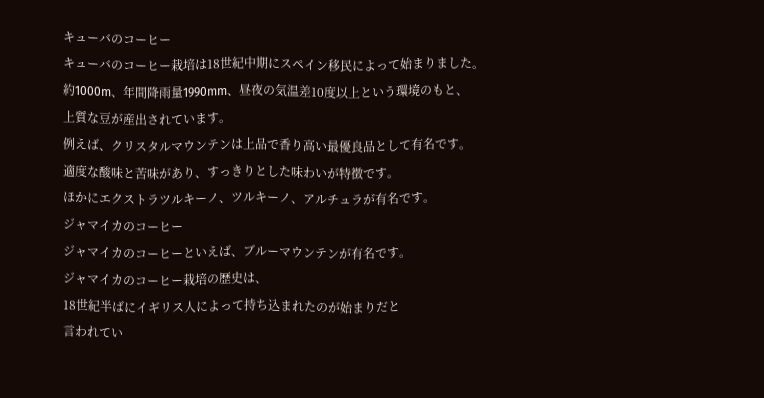キューバのコーヒー
キューバのコーヒー栽培は18世紀中期にスペイン移民によって始まりました。
約1000m、年間降雨量1990mm、昼夜の気温差10度以上という環境のもと、
上質な豆が産出されています。
例えば、クリスタルマウンテンは上品で香り高い最優良品として有名です。
適度な酸味と苦味があり、すっきりとした味わいが特徴です。
ほかにエクストラツルキーノ、ツルキーノ、アルチュラが有名です。
ジャマイカのコーヒー
ジャマイカのコーヒーといえば、ブルーマウンテンが有名です。
ジャマイカのコーヒー栽培の歴史は、
18世紀半ばにイギリス人によって持ち込まれたのが始まりだと
言われてい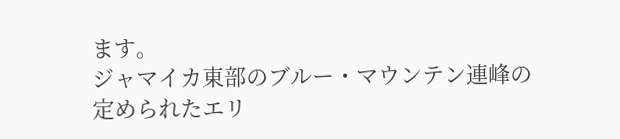ます。
ジャマイカ東部のブルー・マウンテン連峰の
定められたエリ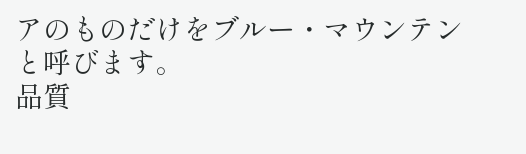アのものだけをブルー・マウンテンと呼びます。
品質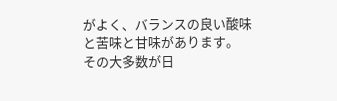がよく、バランスの良い酸味と苦味と甘味があります。
その大多数が日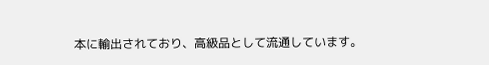本に輸出されており、高級品として流通しています。